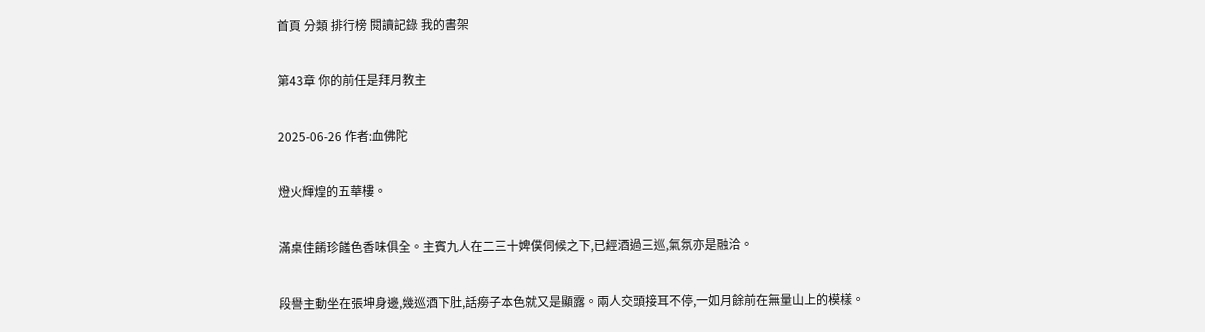首頁 分類 排行榜 閱讀記錄 我的書架

第43章 你的前任是拜月教主

2025-06-26 作者:血佛陀

燈火輝煌的五華樓。

滿桌佳餚珍饈色香味俱全。主賓九人在二三十婢僕伺候之下,已經酒過三巡,氣氛亦是融洽。

段譽主動坐在張坤身邊,幾巡酒下肚,話癆子本色就又是顯露。兩人交頭接耳不停,一如月餘前在無量山上的模樣。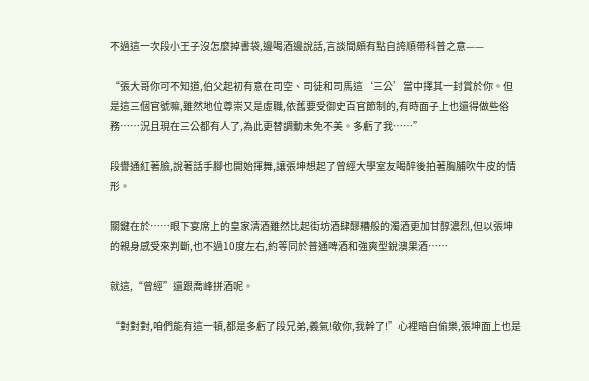不過這一次段小王子沒怎麼掉書袋,邊喝酒邊說話,言談間頗有點自誇順帶科普之意——

“張大哥你可不知道,伯父起初有意在司空、司徒和司馬這‘三公’當中擇其一封賞於你。但是這三個官號嘛,雖然地位尊崇又是虛職,依舊要受御史百官節制的,有時面子上也還得做些俗務……況且現在三公都有人了,為此更替調動未免不美。多虧了我……”

段譽通紅著臉,說著話手腳也開始揮舞,讓張坤想起了曾經大學室友喝醉後拍著胸脯吹牛皮的情形。

關鍵在於……眼下宴席上的皇家清酒雖然比起街坊酒肆醪糟般的濁酒更加甘醇濃烈,但以張坤的親身感受來判斷,也不過10度左右,約等同於普通啤酒和強爽型銳澳果酒……

就這,“曾經”還跟喬峰拼酒呢。

“對對對,咱們能有這一頓,都是多虧了段兄弟,義氣!敬你,我幹了!”心裡暗自偷樂,張坤面上也是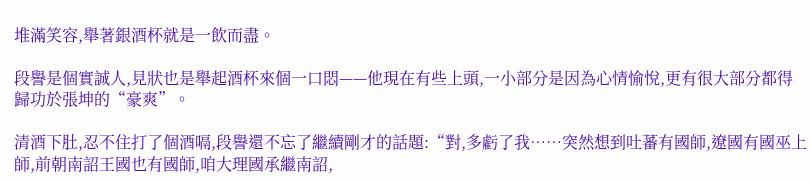堆滿笑容,舉著銀酒杯就是一飲而盡。

段譽是個實誠人,見狀也是舉起酒杯來個一口悶——他現在有些上頭,一小部分是因為心情愉悅,更有很大部分都得歸功於張坤的“豪爽”。

清酒下肚,忍不住打了個酒嗝,段譽還不忘了繼續剛才的話題:“對,多虧了我……突然想到吐蕃有國師,遼國有國巫上師,前朝南詔王國也有國師,咱大理國承繼南詔,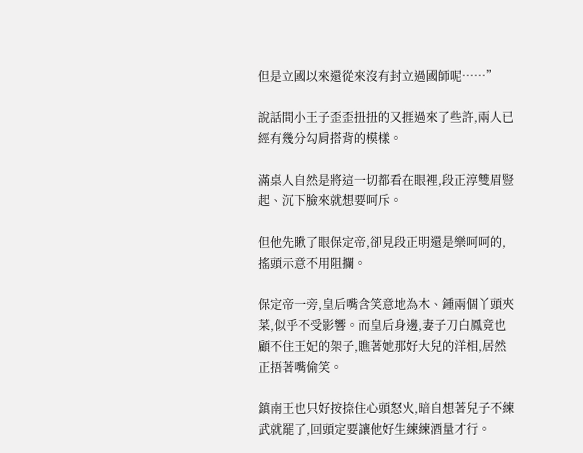但是立國以來還從來沒有封立過國師呢……”

說話間小王子歪歪扭扭的又捱過來了些許,兩人已經有幾分勾肩搭背的模樣。

滿桌人自然是將這一切都看在眼裡,段正淳雙眉豎起、沉下臉來就想要呵斥。

但他先瞅了眼保定帝,卻見段正明還是樂呵呵的,搖頭示意不用阻攔。

保定帝一旁,皇后嘴含笑意地為木、鍾兩個丫頭夾菜,似乎不受影響。而皇后身邊,妻子刀白鳳竟也顧不住王妃的架子,瞧著她那好大兒的洋相,居然正捂著嘴偷笑。

鎮南王也只好按捺住心頭怒火,暗自想著兒子不練武就罷了,回頭定要讓他好生練練酒量才行。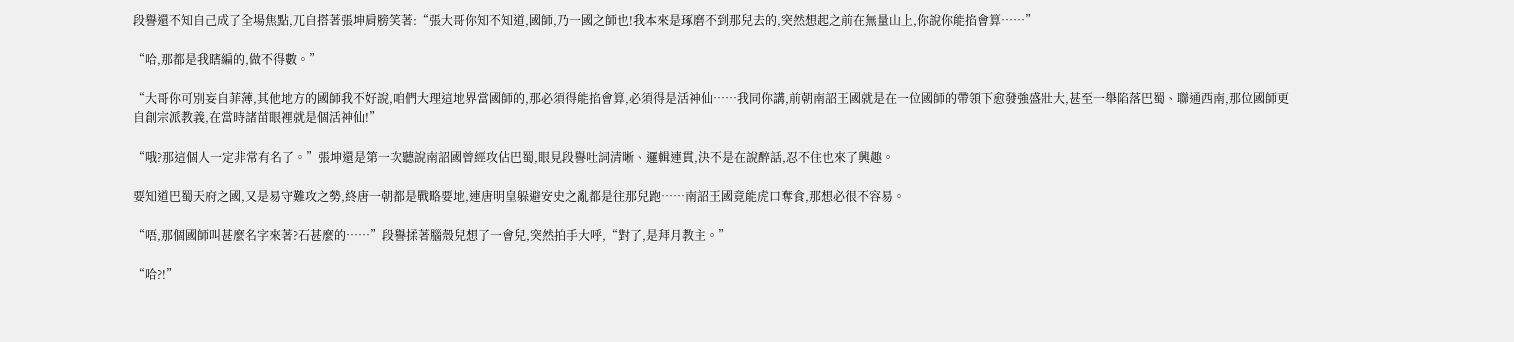段譽還不知自己成了全場焦點,兀自搭著張坤肩膀笑著:“張大哥你知不知道,國師,乃一國之師也!我本來是琢磨不到那兒去的,突然想起之前在無量山上,你說你能掐會算……”

“哈,那都是我瞎編的,做不得數。”

“大哥你可別妄自菲薄,其他地方的國師我不好說,咱們大理這地界當國師的,那必須得能掐會算,必須得是活神仙……我同你講,前朝南詔王國就是在一位國師的帶領下愈發強盛壯大,甚至一舉陷落巴蜀、聯通西南,那位國師更自創宗派教義,在當時諸苗眼裡就是個活神仙!”

“哦?那這個人一定非常有名了。”張坤還是第一次聽說南詔國曾經攻佔巴蜀,眼見段譽吐詞清晰、邏輯連貫,決不是在說醉話,忍不住也來了興趣。

要知道巴蜀天府之國,又是易守難攻之勢,終唐一朝都是戰略要地,連唐明皇躲避安史之亂都是往那兒跑……南詔王國竟能虎口奪食,那想必很不容易。

“唔,那個國師叫甚麼名字來著?石甚麼的……”段譽揉著腦殼兒想了一會兒,突然拍手大呼,“對了,是拜月教主。”

“哈?!”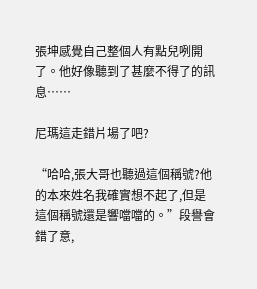張坤感覺自己整個人有點兒咧開了。他好像聽到了甚麼不得了的訊息……

尼瑪這走錯片場了吧?

“哈哈,張大哥也聽過這個稱號?他的本來姓名我確實想不起了,但是這個稱號還是響噹噹的。”段譽會錯了意,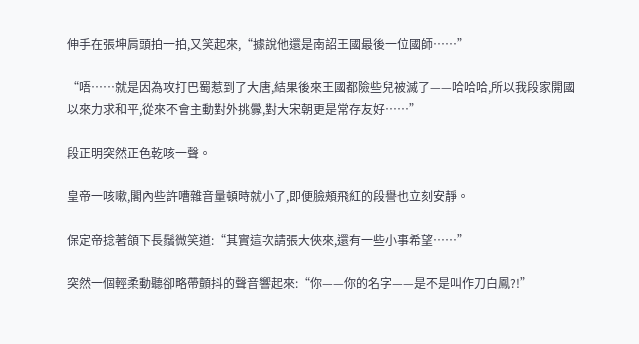伸手在張坤肩頭拍一拍,又笑起來,“據說他還是南詔王國最後一位國師……”

“唔……就是因為攻打巴蜀惹到了大唐,結果後來王國都險些兒被滅了——哈哈哈,所以我段家開國以來力求和平,從來不會主動對外挑釁,對大宋朝更是常存友好……”

段正明突然正色乾咳一聲。

皇帝一咳嗽,閣內些許嘈雜音量頓時就小了,即便臉頰飛紅的段譽也立刻安靜。

保定帝捻著頜下長鬚微笑道:“其實這次請張大俠來,還有一些小事希望……”

突然一個輕柔動聽卻略帶顫抖的聲音響起來:“你——你的名字——是不是叫作刀白鳳?!”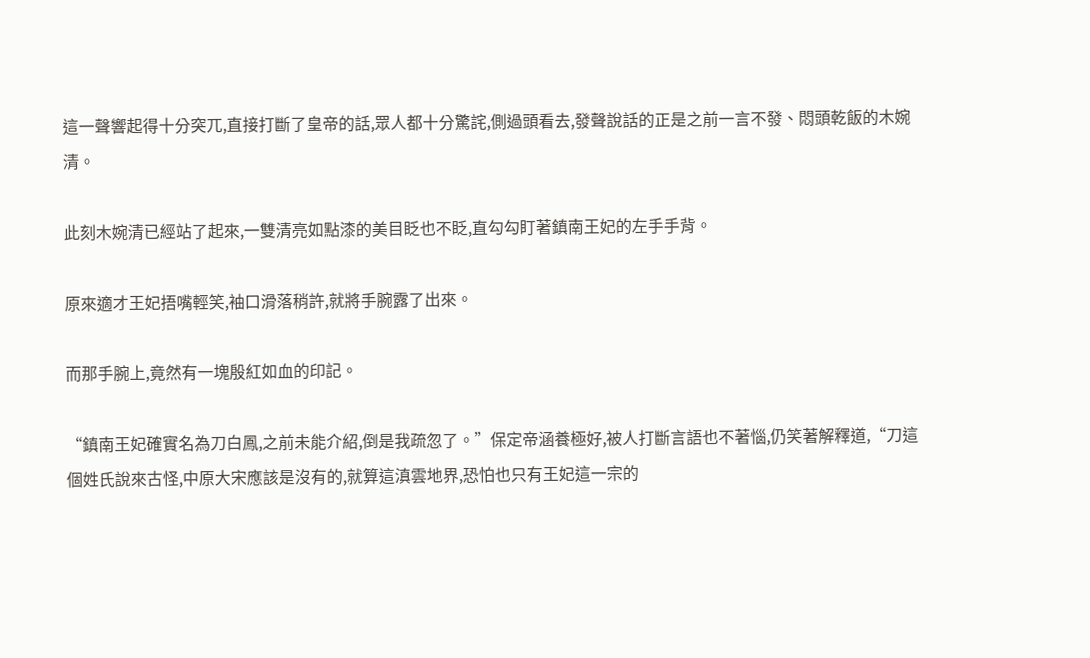這一聲響起得十分突兀,直接打斷了皇帝的話,眾人都十分驚詫,側過頭看去,發聲說話的正是之前一言不發、悶頭乾飯的木婉清。

此刻木婉清已經站了起來,一雙清亮如點漆的美目眨也不眨,直勾勾盯著鎮南王妃的左手手背。

原來適才王妃捂嘴輕笑,袖口滑落稍許,就將手腕露了出來。

而那手腕上,竟然有一塊殷紅如血的印記。

“鎮南王妃確實名為刀白鳳,之前未能介紹,倒是我疏忽了。”保定帝涵養極好,被人打斷言語也不著惱,仍笑著解釋道,“刀這個姓氏說來古怪,中原大宋應該是沒有的,就算這滇雲地界,恐怕也只有王妃這一宗的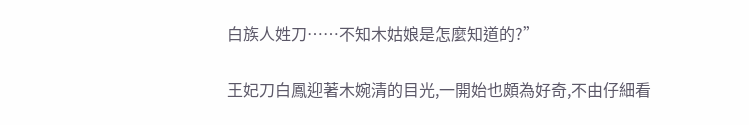白族人姓刀……不知木姑娘是怎麼知道的?”

王妃刀白鳳迎著木婉清的目光,一開始也頗為好奇,不由仔細看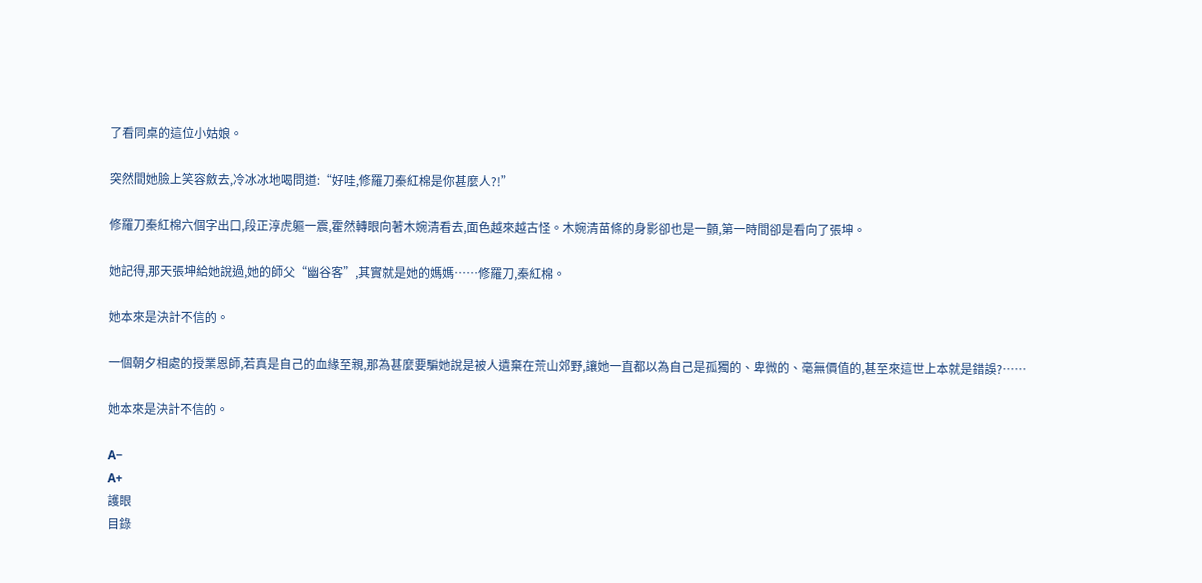了看同桌的這位小姑娘。

突然間她臉上笑容斂去,冷冰冰地喝問道:“好哇,修羅刀秦紅棉是你甚麼人?!”

修羅刀秦紅棉六個字出口,段正淳虎軀一震,霍然轉眼向著木婉清看去,面色越來越古怪。木婉清苗條的身影卻也是一顫,第一時間卻是看向了張坤。

她記得,那天張坤給她說過,她的師父“幽谷客”,其實就是她的媽媽……修羅刀,秦紅棉。

她本來是決計不信的。

一個朝夕相處的授業恩師,若真是自己的血緣至親,那為甚麼要騙她說是被人遺棄在荒山郊野,讓她一直都以為自己是孤獨的、卑微的、毫無價值的,甚至來這世上本就是錯誤?……

她本來是決計不信的。

A−
A+
護眼
目錄